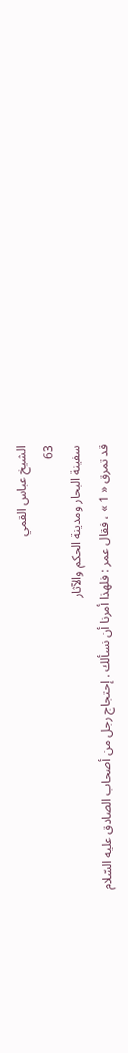الشيخ عباس القمي
63
سفينة البحار ومدينة الحكم والآثار
قد تمرق « 1 » ، فقال عمر : فلهذا أمرنا أن نسألك . إحتجاج رجل من أصحاب الصادق عليه السّلام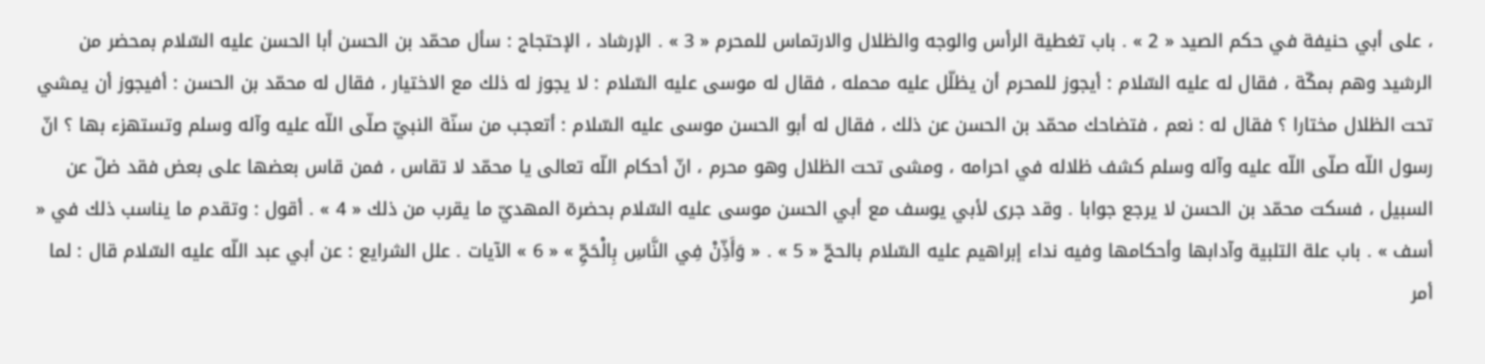، على أبي حنيفة في حكم الصيد « 2 » . باب تغطية الرأس والوجه والظلال والارتماس للمحرم « 3 » . الإرشاد ، الإحتجاج : سأل محمّد بن الحسن أبا الحسن عليه السّلام بمحضر من الرشيد وهم بمكّة ، فقال له عليه السّلام : أيجوز للمحرم أن يظلّل عليه محمله ، فقال له موسى عليه السّلام : لا يجوز له ذلك مع الاختيار ، فقال له محمّد بن الحسن : أفيجوز أن يمشي تحت الظلال مختارا ؟ فقال له : نعم ، فتضاحك محمّد بن الحسن عن ذلك ، فقال له أبو الحسن موسى عليه السّلام : أتعجب من سنّة النبيّ صلّى اللّه عليه وآله وسلم وتستهزء بها ؟ انّ رسول اللّه صلّى اللّه عليه وآله وسلم كشف ظلاله في احرامه ، ومشى تحت الظلال وهو محرم ، انّ أحكام اللّه تعالى يا محمّد لا تقاس ، فمن قاس بعضها على بعض فقد ضلّ عن السبيل ، فسكت محمّد بن الحسن لا يرجع جوابا . وقد جرى لأبي يوسف مع أبي الحسن موسى عليه السّلام بحضرة المهديّ ما يقرب من ذلك « 4 » . أقول : وتقدم ما يناسب ذلك في « أسف » . باب علة التلبية وآدابها وأحكامها وفيه نداء إبراهيم عليه السّلام بالحجّ « 5 » . « وَأَذِّنْ فِي النَّاسِ بِالْحَجِّ » « 6 » الآيات . علل الشرايع : عن أبي عبد اللّه عليه السّلام قال : لما أمر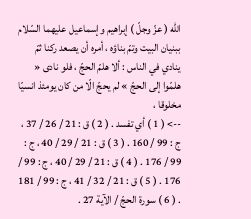اللّه ( عزّ وجلّ ) إبراهيم وإسماعيل عليهما السّلام ببنيان البيت وتمّ بناؤه ، أمره أن يصعد ركنا ثمّ ينادي في الناس : ألا هلمّ الحجّ ، فلو نادى « هلمّوا إلى الحجّ » لم يحجّ الّا من كان يومئذ انسيّا مخلوقا ،
--> ( 1 ) أي تفسد . ( 2 ) ق : 21 / 26 / 37 ، ج : 99 / 160 . ( 3 ) ق : 21 / 29 / 40 ، ج : 99 / 176 . ( 4 ) ق : 21 / 29 / 40 ، ج : 99 / 176 . ( 5 ) ق : 21 / 32 / 41 ، ج : 99 / 181 . ( 6 ) سورة الحجّ / الآية 27 .